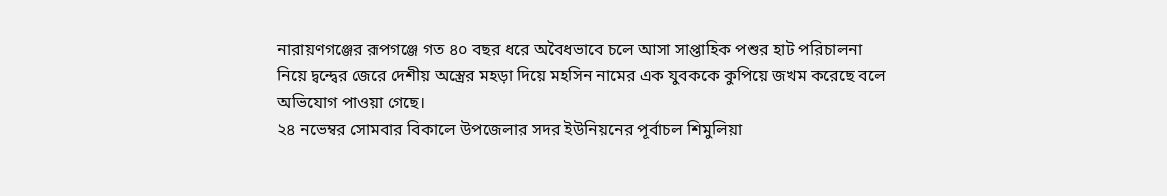নারায়ণগঞ্জের রূপগঞ্জে গত ৪০ বছর ধরে অবৈধভাবে চলে আসা সাপ্তাহিক পশুর হাট পরিচালনা নিয়ে দ্বন্দ্বের জেরে দেশীয় অস্ত্রের মহড়া দিয়ে মহসিন নামের এক যুবককে কুপিয়ে জখম করেছে বলে অভিযোগ পাওয়া গেছে।
২৪ নভেম্বর সোমবার বিকালে উপজেলার সদর ইউনিয়নের পূর্বাচল শিমুলিয়া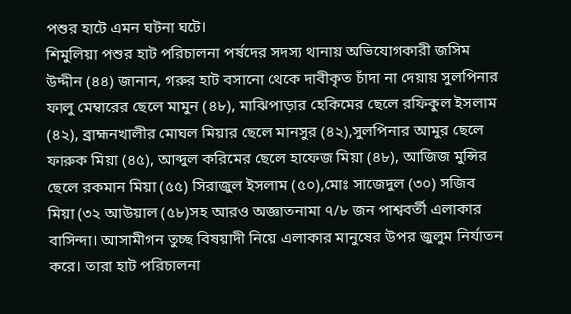পশুর হাটে এমন ঘটনা ঘটে।
শিমুলিয়া পশুর হাট পরিচালনা পর্ষদের সদস্য থানায় অভিযোগকারী জসিম উদ্দীন (৪৪) জানান, গরুর হাট বসানো থেকে দাবীকৃত চাঁদা না দেয়ায় সুলপিনার ফালু মেম্বারের ছেলে মামুন (৪৮), মাঝিপাড়ার হেকিমের ছেলে রফিকুল ইসলাম (৪২), ব্রাহ্মনখালীর মোঘল মিয়ার ছেলে মানসুর (৪২),সুলপিনার আমুর ছেলে ফারুক মিয়া (৪৫), আব্দুল করিমের ছেলে হাফেজ মিয়া (৪৮), আজিজ মুন্সির ছেলে রকমান মিয়া (৫৫) সিরাজুল ইসলাম (৫০),মোঃ সাজেদুল (৩০) সজিব মিয়া (৩২ আউয়াল (৫৮)সহ আরও অজ্ঞাতনামা ৭/৮ জন পাশ্ববর্তী এলাকার বাসিন্দা। আসামীগন তুচ্ছ বিষয়াদী নিয়ে এলাকার মানুষের উপর জুলুম নির্যাতন করে। তারা হাট পরিচালনা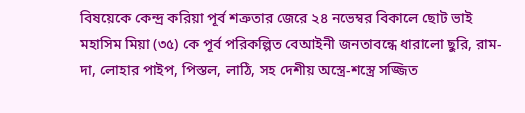বিষয়েকে কেন্দ্র করিয়া পূর্ব শত্রুতার জেরে ২৪ নভেম্বর বিকালে ছোট ভাই মহাসিম মিয়া (৩৫) কে পূর্ব পরিকল্পিত বেআইনী জনতাবন্ধে ধারালো ছুরি, রাম-দা, লোহার পাইপ, পিস্তল, লাঠি, সহ দেশীয় অস্ত্রে-শস্ত্রে সজ্জিত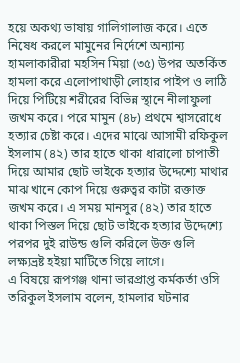হয়ে অকথ্য ভাষায় গালিগালাজ করে। এতে নিষেধ করলে মামুনের নির্দেশে অন্যান্য হামলাকারীরা মহসিন মিয়া (৩৫) উপর অতর্কিত হামলা করে এলোপাথাড়ী লোহার পাইপ ও লাঠি দিয়ে পিটিয়ে শরীরের বিভিন্ন স্থানে নীলাফুলা জখম করে। পরে মামুন (৪৮) প্রথমে শ্বাসরোধে হত্যার চেষ্টা করে। এদের মাঝে আসামী রফিকুল ইসলাম (৪২) তার হাতে থাকা ধারালো চাপাতী দিয়ে আমার ছোট ভাইকে হত্যার উদ্দেশ্যে মাথার মাঝ খানে কোপ দিয়ে গুরুত্বর কাটা রক্তাক্ত জখম করে। এ সময় মানসুর (৪২) তার হাতে থাকা পিস্তল দিয়ে ছোট ভাইকে হত্যার উদ্দেশ্যে পরপর দুই রাউন্ড গুলি করিলে উক্ত গুলি লক্ষ্যভ্রষ্ট হইয়া মাটিতে গিয়ে লাগে।
এ বিষয়ে রূপগঞ্জ থানা ভারপ্রাপ্ত কর্মকর্তা ওসি তরিকুল ইসলাম বলেন, হামলার ঘটনার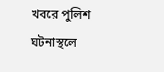খবরে পুলিশ ঘটনাস্থলে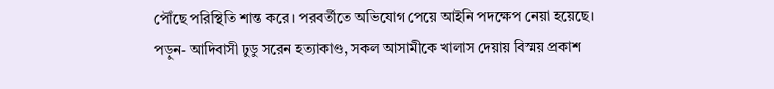পৌঁছে পরিস্থিতি শান্ত করে। পরবর্তীতে অভিযোগ পেয়ে আইনি পদক্ষেপ নেয়া হয়েছে।
পড়ুন- আদিবাসী ঢুডু সরেন হত্যাকাণ্ড, সকল আসামীকে খালাস দেয়ায় বিস্ময় প্রকাশ